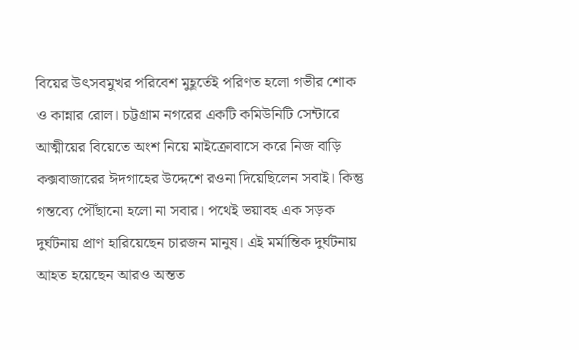বিয়ের উৎসবমুখর পরিবেশ মুহূর্তেই পরিণত হলো গভীর শোক ও কান্নার রোল। চট্টগ্রাম নগরের একটি কমিউনিটি সেন্টারে আত্মীয়ের বিয়েতে অংশ নিয়ে মাইক্রোবাসে করে নিজ বাড়ি কক্সবাজারের ঈদগাহের উদ্দেশে রওনা দিয়েছিলেন সবাই। কিন্তু গন্তব্যে পৌঁছানো হলো না সবার। পথেই ভয়াবহ এক সড়ক দুর্ঘটনায় প্রাণ হারিয়েছেন চারজন মানুষ। এই মর্মান্তিক দুর্ঘটনায় আহত হয়েছেন আরও অন্তত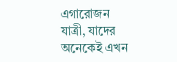এগারোজন যাত্রী, যাদের অনেকেই এখন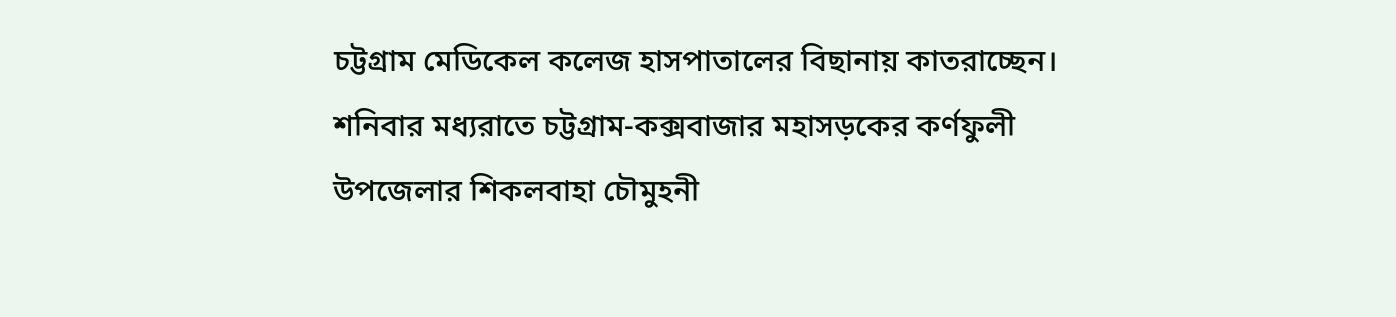চট্টগ্রাম মেডিকেল কলেজ হাসপাতালের বিছানায় কাতরাচ্ছেন।
শনিবার মধ্যরাতে চট্টগ্রাম-কক্সবাজার মহাসড়কের কর্ণফুলী উপজেলার শিকলবাহা চৌমুহনী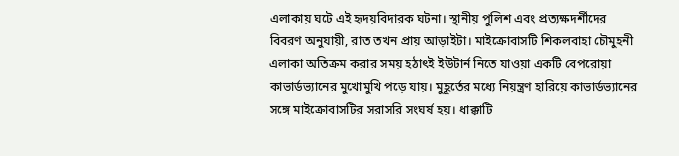এলাকায় ঘটে এই হৃদয়বিদারক ঘটনা। স্থানীয় পুলিশ এবং প্রত্যক্ষদর্শীদের বিবরণ অনুযায়ী, রাত তখন প্রায় আড়াইটা। মাইক্রোবাসটি শিকলবাহা চৌমুহনী এলাকা অতিক্রম করার সময় হঠাৎই ইউটার্ন নিতে যাওয়া একটি বেপরোয়া কাভার্ডভ্যানের মুখোমুখি পড়ে যায়। মুহূর্তের মধ্যে নিয়ন্ত্রণ হারিয়ে কাভার্ডভ্যানের সঙ্গে মাইক্রোবাসটির সরাসরি সংঘর্ষ হয়। ধাক্কাটি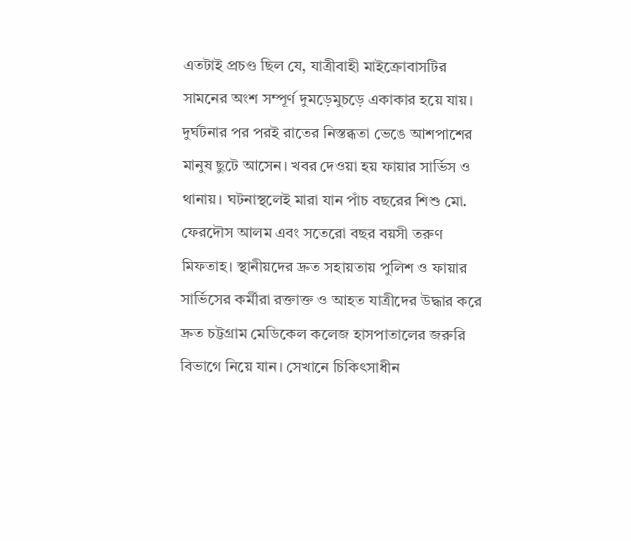এতটাই প্রচণ্ড ছিল যে, যাত্রীবাহী মাইক্রোবাসটির সামনের অংশ সম্পূর্ণ দুমড়েমুচড়ে একাকার হয়ে যায়।
দুর্ঘটনার পর পরই রাতের নিস্তব্ধতা ভেঙে আশপাশের মানুষ ছুটে আসেন। খবর দেওয়া হয় ফায়ার সার্ভিস ও থানায়। ঘটনাস্থলেই মারা যান পাঁচ বছরের শিশু মো. ফেরদৌস আলম এবং সতেরো বছর বয়সী তরুণ মিফতাহ। স্থানীয়দের দ্রুত সহায়তায় পুলিশ ও ফায়ার সার্ভিসের কর্মীরা রক্তাক্ত ও আহত যাত্রীদের উদ্ধার করে দ্রুত চট্টগ্রাম মেডিকেল কলেজ হাসপাতালের জরুরি বিভাগে নিয়ে যান। সেখানে চিকিৎসাধীন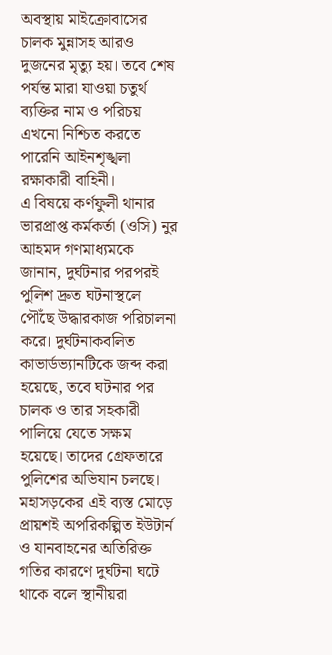অবস্থায় মাইক্রোবাসের চালক মুন্নাসহ আরও দুজনের মৃত্যু হয়। তবে শেষ পর্যন্ত মারা যাওয়া চতুর্থ ব্যক্তির নাম ও পরিচয় এখনো নিশ্চিত করতে পারেনি আইনশৃঙ্খলা রক্ষাকারী বাহিনী।
এ বিষয়ে কর্ণফুলী থানার ভারপ্রাপ্ত কর্মকর্তা (ওসি) নুর আহমদ গণমাধ্যমকে জানান, দুর্ঘটনার পরপরই পুলিশ দ্রুত ঘটনাস্থলে পৌঁছে উদ্ধারকাজ পরিচালনা করে। দুর্ঘটনাকবলিত কাভার্ডভ্যানটিকে জব্দ করা হয়েছে, তবে ঘটনার পর চালক ও তার সহকারী পালিয়ে যেতে সক্ষম হয়েছে। তাদের গ্রেফতারে পুলিশের অভিযান চলছে। মহাসড়কের এই ব্যস্ত মোড়ে প্রায়শই অপরিকল্পিত ইউটার্ন ও যানবাহনের অতিরিক্ত গতির কারণে দুর্ঘটনা ঘটে থাকে বলে স্থানীয়রা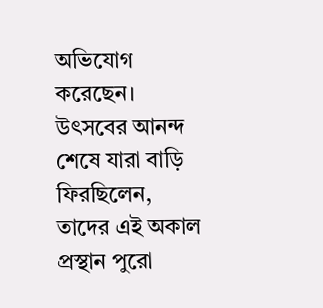অভিযোগ করেছেন। উৎসবের আনন্দ শেষে যারা বাড়ি ফিরছিলেন, তাদের এই অকাল প্রস্থান পুরো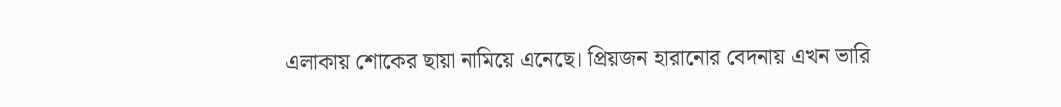এলাকায় শোকের ছায়া নামিয়ে এনেছে। প্রিয়জন হারানোর বেদনায় এখন ভারি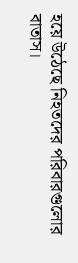হয়ে উঠেছে নিহতদের পরিবারগুলোর বাতাস।